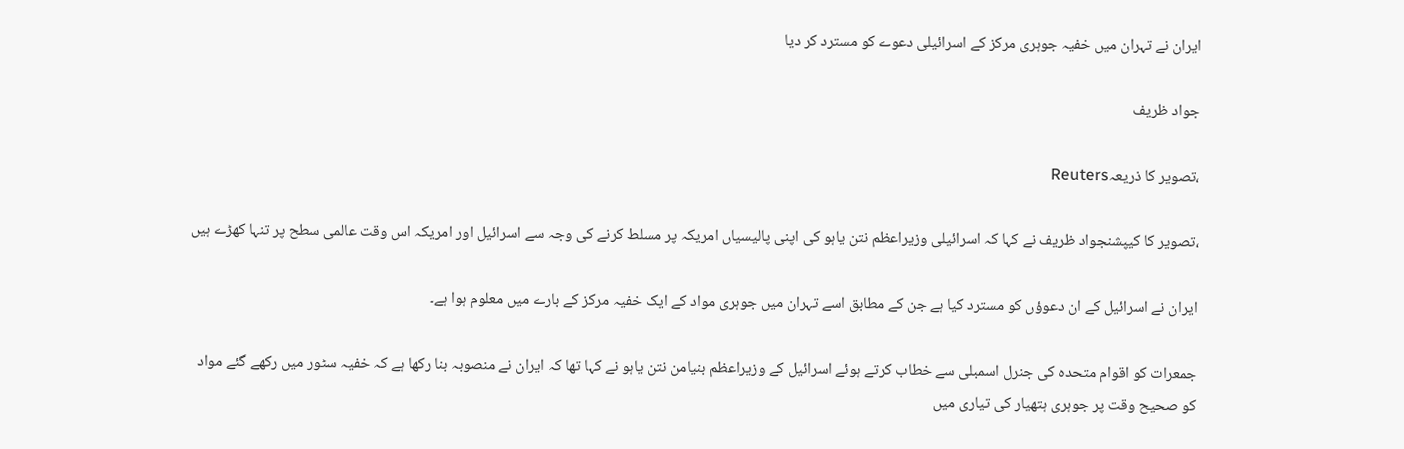ایران نے تہران میں خفیہ جوہری مرکز کے اسرائیلی دعوے کو مسترد کر دیا

جواد ظریف

،تصویر کا ذریعہReuters

،تصویر کا کیپشنجواد ظریف نے کہا کہ اسرائیلی وزیراعظم نتن یاہو کی اپنی پالیسیاں امریکہ پر مسلط کرنے کی وجہ سے اسرائیل اور امریکہ اس وقت عالمی سطح پر تنہا کھڑے ہیں

ایران نے اسرائیل کے ان دعوؤں کو مسترد کیا ہے جن کے مطابق اسے تہران میں جوہری مواد کے ایک خفیہ مرکز کے بارے میں معلوم ہوا ہے۔

جمعرات کو اقوام متحدہ کی جنرل اسمبلی سے خطاب کرتے ہوئے اسرائیل کے وزیراعظم بنیامن نتن یاہو نے کہا تھا کہ ایران نے منصوبہ بنا رکھا ہے کہ خفیہ سٹور میں رکھے گئے مواد کو صحیح وقت پر جوہری ہتھیار کی تیاری میں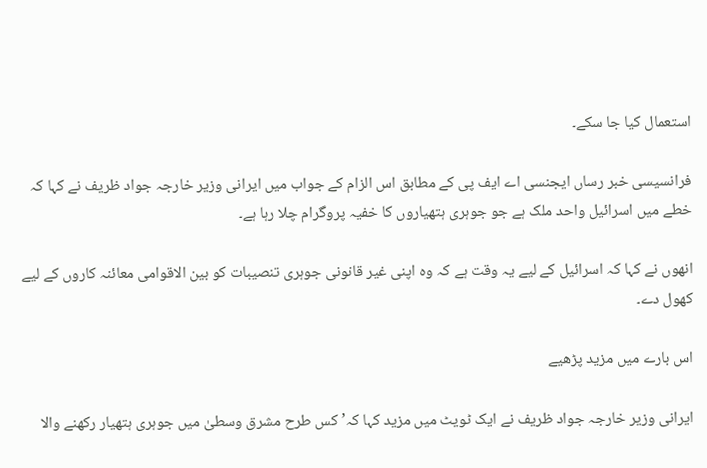استعمال کیا جا سکے۔

فرانسیسی خبر رساں ایجنسی اے ایف پی کے مطابق اس الزام کے جواب میں ایرانی وزیر خارجہ جواد ظریف نے کہا کہ خطے میں اسرائیل واحد ملک ہے جو جوہری ہتھیاروں کا خفیہ پروگرام چلا رہا ہے۔

انھوں نے کہا کہ اسرائیل کے لیے یہ وقت ہے کہ وہ اپنی غیر قانونی جوہری تنصیبات کو بین الاقوامی معائنہ کاروں کے لیے کھول دے۔

اس بارے میں مزید پڑھیے

ایرانی وزیر خارجہ جواد ظریف نے ایک ٹویٹ میں مزید کہا کہ’ کس طرح مشرق وسطیٰ میں جوہری ہتھیار رکھنے والا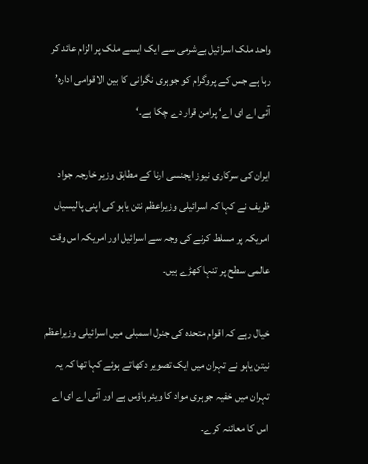واحد ملک اسرائیل بےشرمی سے ایک ایسے ملک پر الزام عائد کر رہا ہے جس کے پروگرام کو جوہری نگرانی کا بین الاقوامی ادارہ’ آئی اے ای اے‘ پرامن قرار دے چکا ہے۔‘

ایران کی سرکاری نیوز ایجنسی ارنا کے مطابق وزیر خارجہ جواد ظریف نے کہا کہ اسرائیلی وزیراعظم نتن یاہو کی اپنی پالیسیاں امریکہ پر مسلط کرنے کی وجہ سے اسرائیل اور امریکہ اس وقت عالمی سطح پر تنہا کھڑے ہیں۔

خیال رہے کہ اقوام متحدہ کی جنرل اسمبلی میں اسرائیلی وزیراعظم نیتن یاہو نے تہران میں ایک تصویر دکھاتے ہوئے کہا تھا کہ یہ تہران میں خفیہ جوہری مواد کا ویئر ہاؤس ہے اور آئی اے ای اے اس کا معائنہ کرے۔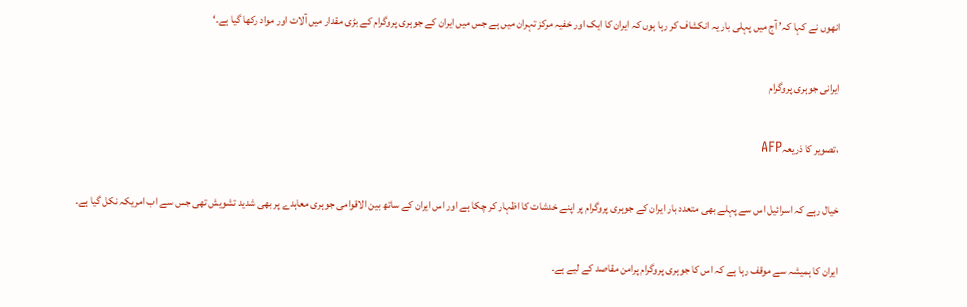انھوں نے کہا کہ’ آج میں پہلی بار یہ انکشاف کر رہا ہوں کہ ایران کا ایک اور خفیہ مرکز تہران میں ہے جس میں ایران کے جوہری پروگرام کے بڑی مقدار میں آلات اور مواد رکھا گیا ہے۔‘

ایرانی جوہری پروگرام

،تصویر کا ذریعہAFP

خیال رہے کہ اسرائیل اس سے پہلے بھی متعدد بار ایران کے جوہری پروگرام پر اپنے خدشات کا اظہار کر چکا ہے اور اس ایران کے ساتھ بین الاقوامی جوہری معاہدے پر بھی شدید تشویش تھی جس سے اب امریکہ نکل گیا ہے۔

ایران کا ہمیشہ سے موقف رہا ہے کہ اس کا جوہری پروگرام پرامن مقاصد کے لیے ہے۔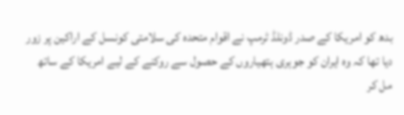بدھ کو امریکا کے صدر ڈونلڈ ٹرمپ نے اقوام متحدہ کی سلامتی کونسل کے اراکین پر زور دیا تھا کہ وہ ایران کو جوہری ہتھیاروں کے حصول سے روکنے کے لیے امریکا کے ساتھ مل کر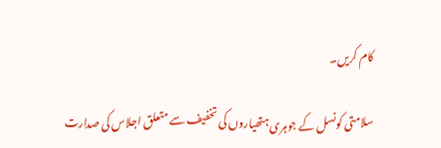کام کریں۔

سلامتی کونسل کے جوہری ہتھیاروں کی تخفیف سے متعلق اجلاس کی صدارت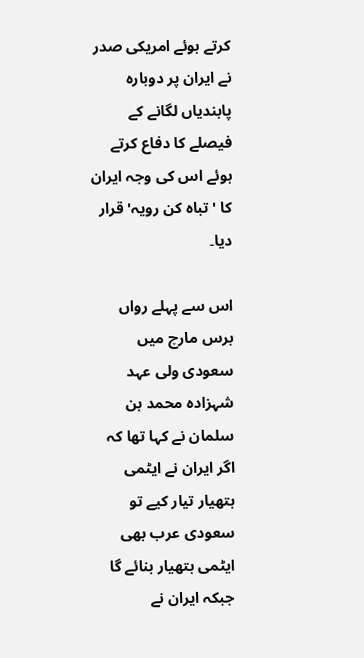کرتے ہوئے امریکی صدر نے ایران پر دوبارہ پابندیاں لگانے کے فیصلے کا دفاع کرتے ہوئے اس کی وجہ ایران کا ' تباہ کن رویہ' قرار دیا۔

اس سے پہلے رواں برس مارچ میں سعودی ولی عہد شہزادہ محمد بن سلمان نے کہا تھا کہ اگر ایران نے ایٹمی ہتھیار تیار کیے تو سعودی عرب بھی ایٹمی ہتھیار بنائے گا جبکہ ایران نے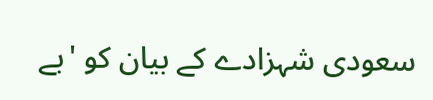سعودی شہزادے کے بیان کو 'بے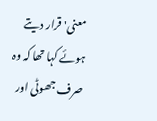معنی' قرار دیتے ہوئے کہا تھا کہ وہ صرف جھوٹی اور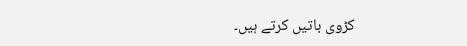کڑوی باتیں کرتے ہیں۔